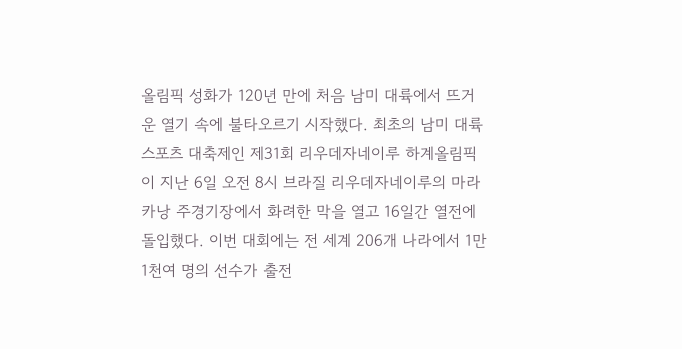올림픽 성화가 120년 만에 처음 남미 대륙에서 뜨거운 열기 속에 불타오르기 시작했다. 최초의 남미 대륙 스포츠 대축제인 제31회 리우데자네이루 하계올림픽이 지난 6일 오전 8시 브라질 리우데자네이루의 마라카낭 주경기장에서 화려한 막을 열고 16일간 열전에 돌입했다. 이번 대회에는 전 세계 206개 나라에서 1만1천여 명의 선수가 출전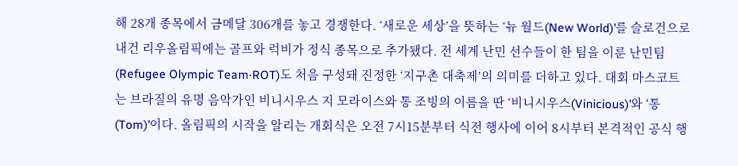해 28개 종목에서 금메달 306개를 놓고 경쟁한다. ‘새로운 세상’을 뜻하는 ‘뉴 월드(New World)’를 슬로건으로 내건 리우올림픽에는 골프와 럭비가 정식 종목으로 추가됐다. 전 세계 난민 선수들이 한 팀을 이룬 난민팀(Refugee Olympic Team·ROT)도 처음 구성돼 진정한 ‘지구촌 대축제’의 의미를 더하고 있다. 대회 마스코트는 브라질의 유명 음악가인 비니시우스 지 모라이스와 통 조빙의 이름을 딴 ‘비니시우스(Vinicious)’와 ‘통(Tom)’이다. 올림픽의 시작을 알리는 개회식은 오전 7시15분부터 식전 행사에 이어 8시부터 본격적인 공식 행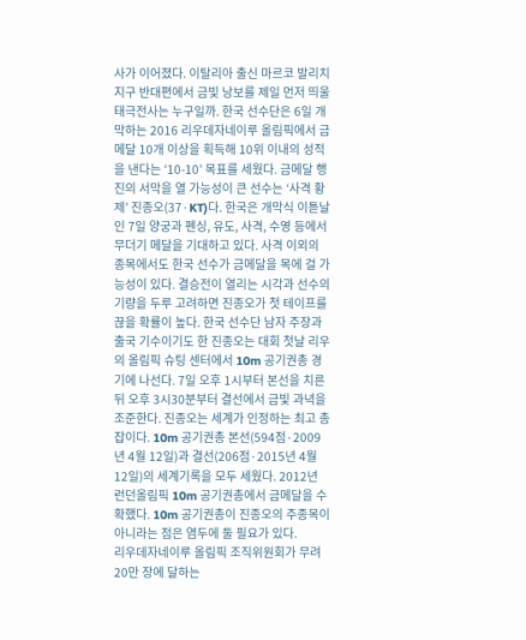사가 이어졌다. 이탈리아 출신 마르코 발리치
지구 반대편에서 금빛 낭보를 제일 먼저 띄울 태극전사는 누구일까. 한국 선수단은 6일 개막하는 2016 리우데자네이루 올림픽에서 금메달 10개 이상을 획득해 10위 이내의 성적을 낸다는 ‘10-10’ 목표를 세웠다. 금메달 행진의 서막을 열 가능성이 큰 선수는 ‘사격 황제’ 진종오(37·KT)다. 한국은 개막식 이튿날인 7일 양궁과 펜싱, 유도, 사격, 수영 등에서 무더기 메달을 기대하고 있다. 사격 이외의 종목에서도 한국 선수가 금메달을 목에 걸 가능성이 있다. 결승전이 열리는 시각과 선수의 기량을 두루 고려하면 진종오가 첫 테이프를 끊을 확률이 높다. 한국 선수단 남자 주장과 출국 기수이기도 한 진종오는 대회 첫날 리우의 올림픽 슈팅 센터에서 10m 공기권총 경기에 나선다. 7일 오후 1시부터 본선을 치른 뒤 오후 3시30분부터 결선에서 금빛 과녁을 조준한다. 진종오는 세계가 인정하는 최고 총잡이다. 10m 공기권총 본선(594점·2009년 4월 12일)과 결선(206점·2015년 4월 12일)의 세계기록을 모두 세웠다. 2012년 런던올림픽 10m 공기권총에서 금메달을 수확했다. 10m 공기권총이 진종오의 주종목이 아니라는 점은 염두에 둘 필요가 있다.
리우데자네이루 올림픽 조직위원회가 무려 20만 장에 달하는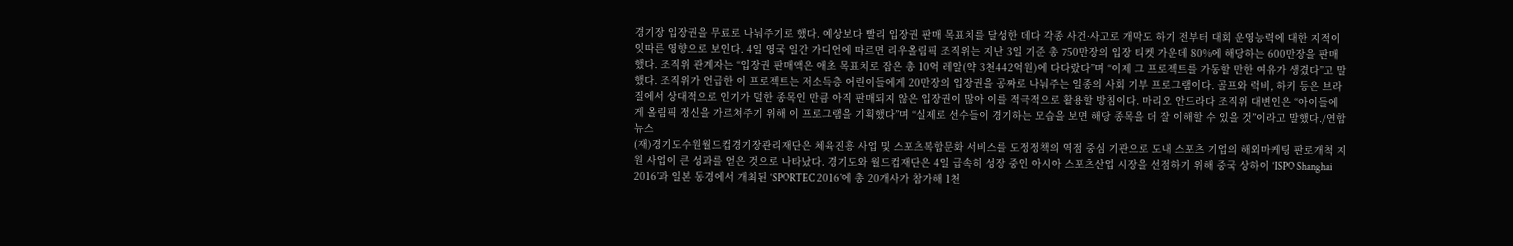경기장 입장권을 무료로 나눠주기로 했다. 예상보다 빨리 입장권 판매 목표치를 달성한 데다 각종 사건·사고로 개막도 하기 전부터 대회 운영능력에 대한 지적이 잇따른 영향으로 보인다. 4일 영국 일간 가디언에 따르면 리우올림픽 조직위는 지난 3일 기준 총 750만장의 입장 티켓 가운데 80%에 해당하는 600만장을 판매했다. 조직위 관계자는 “입장권 판매액은 애초 목표치로 잡은 총 10억 레알(약 3천442억원)에 다다랐다”며 “이제 그 프로젝트를 가동할 만한 여유가 생겼다”고 말했다. 조직위가 언급한 이 프로젝트는 저소득층 어린이들에게 20만장의 입장권을 공짜로 나눠주는 일종의 사회 기부 프로그램이다. 골프와 럭비, 하키 등은 브라질에서 상대적으로 인기가 덜한 종목인 만큼 아직 판매되지 않은 입장권이 많아 이를 적극적으로 활용할 방침이다. 마리오 안드라다 조직위 대변인은 “아이들에게 올림픽 정신을 가르쳐주기 위해 이 프로그램을 기획했다”며 “실제로 선수들이 경기하는 모습을 보면 해당 종목을 더 잘 이해할 수 있을 것”이라고 말했다./연합뉴스
(재)경기도수원월드컵경기장관리재단은 체육진흥 사업 및 스포츠복합문화 서비스를 도정정책의 역점 중심 기관으로 도내 스포츠 기업의 해외마케팅 판로개척 지원 사업이 큰 성과를 얻은 것으로 나타났다. 경기도와 월드컵재단은 4일 급속히 성장 중인 아시아 스포츠산업 시장을 선점하기 위해 중국 상하이 ‘ISPO Shanghai 2016’과 일본 동경에서 개최된 ‘SPORTEC 2016’에 총 20개사가 참가해 1천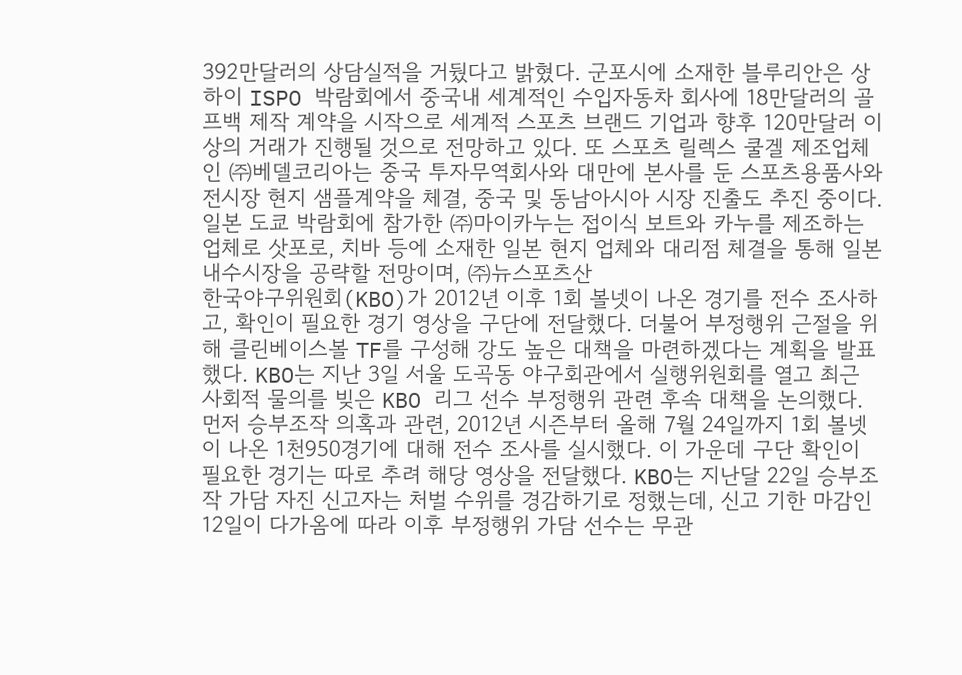392만달러의 상담실적을 거뒀다고 밝혔다. 군포시에 소재한 블루리안은 상하이 ISPO 박람회에서 중국내 세계적인 수입자동차 회사에 18만달러의 골프백 제작 계약을 시작으로 세계적 스포츠 브랜드 기업과 향후 120만달러 이상의 거래가 진행될 것으로 전망하고 있다. 또 스포츠 릴렉스 쿨겔 제조업체인 ㈜베델코리아는 중국 투자무역회사와 대만에 본사를 둔 스포츠용품사와 전시장 현지 샘플계약을 체결, 중국 및 동남아시아 시장 진출도 추진 중이다. 일본 도쿄 박람회에 참가한 ㈜마이카누는 접이식 보트와 카누를 제조하는 업체로 삿포로, 치바 등에 소재한 일본 현지 업체와 대리점 체결을 통해 일본 내수시장을 공략할 전망이며, ㈜뉴스포츠산
한국야구위원회(KBO)가 2012년 이후 1회 볼넷이 나온 경기를 전수 조사하고, 확인이 필요한 경기 영상을 구단에 전달했다. 더불어 부정행위 근절을 위해 클린베이스볼 TF를 구성해 강도 높은 대책을 마련하겠다는 계획을 발표했다. KBO는 지난 3일 서울 도곡동 야구회관에서 실행위원회를 열고 최근 사회적 물의를 빚은 KBO 리그 선수 부정행위 관련 후속 대책을 논의했다. 먼저 승부조작 의혹과 관련, 2012년 시즌부터 올해 7월 24일까지 1회 볼넷이 나온 1천950경기에 대해 전수 조사를 실시했다. 이 가운데 구단 확인이 필요한 경기는 따로 추려 해당 영상을 전달했다. KBO는 지난달 22일 승부조작 가담 자진 신고자는 처벌 수위를 경감하기로 정했는데, 신고 기한 마감인 12일이 다가옴에 따라 이후 부정행위 가담 선수는 무관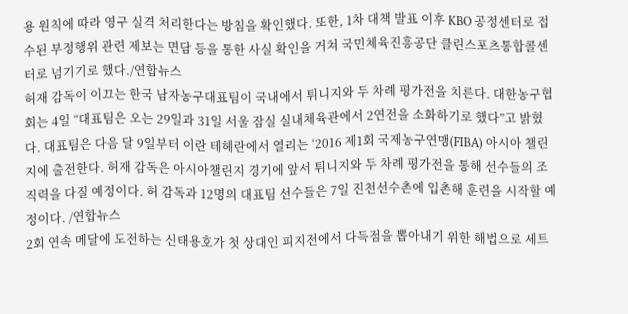용 원칙에 따라 영구 실격 처리한다는 방침을 확인했다. 또한, 1차 대책 발표 이후 KBO 공정센터로 접수된 부정행위 관련 제보는 면담 등을 통한 사실 확인을 거쳐 국민체육진흥공단 클린스포츠통합콜센터로 넘기기로 했다./연합뉴스
허재 감독이 이끄는 한국 남자농구대표팀이 국내에서 튀니지와 두 차례 평가전을 치른다. 대한농구협회는 4일 “대표팀은 오는 29일과 31일 서울 잠실 실내체육관에서 2연전을 소화하기로 했다”고 밝혔다. 대표팀은 다음 달 9일부터 이란 테헤란에서 열리는 ‘2016 제1회 국제농구연맹(FIBA) 아시아 챌린지에 출전한다. 허재 감독은 아시아챌린지 경기에 앞서 튀니지와 두 차례 평가전을 통해 선수들의 조직력을 다질 예정이다. 허 감독과 12명의 대표팀 선수들은 7일 진천선수촌에 입촌해 훈련을 시작할 예정이다. /연합뉴스
2회 연속 메달에 도전하는 신태용호가 첫 상대인 피지전에서 다득점을 뽑아내기 위한 해법으로 세트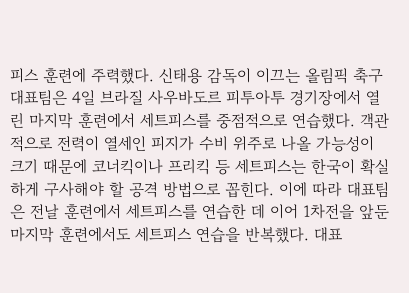피스 훈련에 주력했다. 신태용 감독이 이끄는 올림픽 축구 대표팀은 4일 브라질 사우바도르 피투아투 경기장에서 열린 마지막 훈련에서 세트피스를 중점적으로 연습했다. 객관적으로 전력이 열세인 피지가 수비 위주로 나올 가능성이 크기 때문에 코너킥이나 프리킥 등 세트피스는 한국이 확실하게 구사해야 할 공격 방법으로 꼽힌다. 이에 따라 대표팀은 전날 훈련에서 세트피스를 연습한 데 이어 1차전을 앞둔 마지막 훈련에서도 세트피스 연습을 반복했다. 대표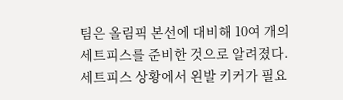팀은 올림픽 본선에 대비해 10여 개의 세트피스를 준비한 것으로 알려졌다. 세트피스 상황에서 왼발 키커가 필요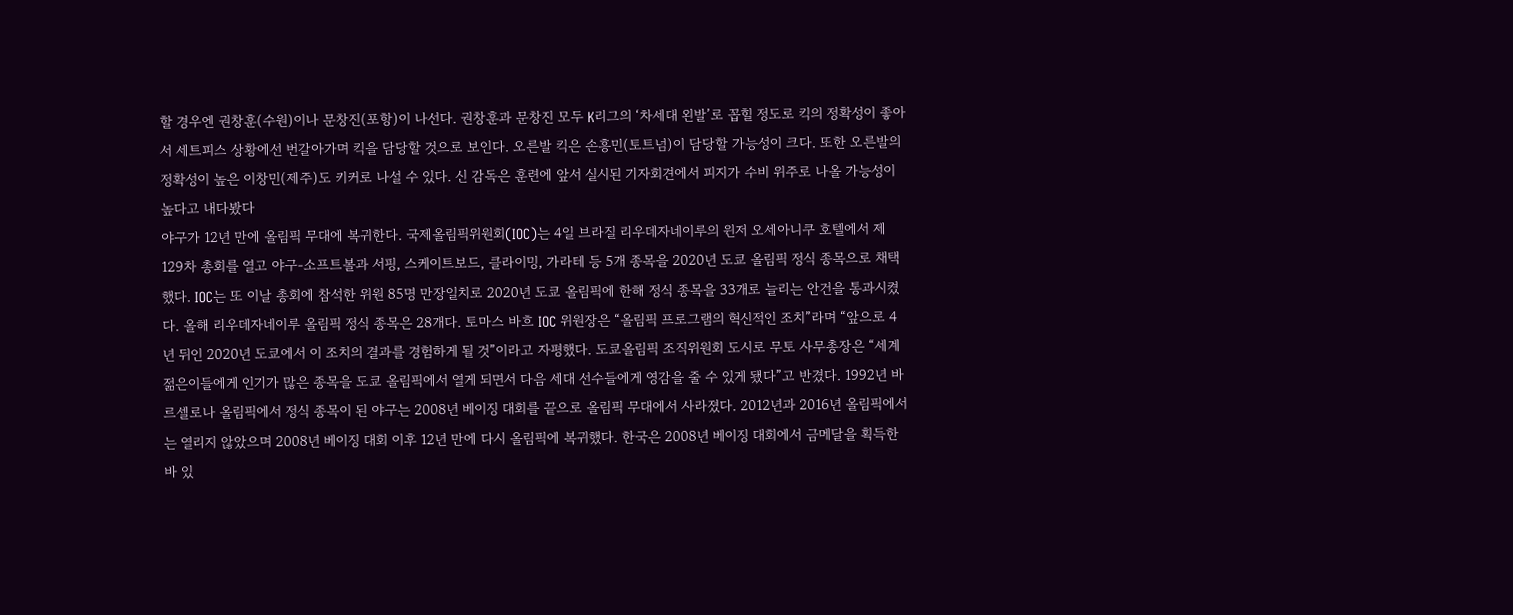할 경우엔 권창훈(수원)이나 문창진(포항)이 나선다. 권창훈과 문창진 모두 K리그의 ‘차세대 왼발’로 꼽힐 정도로 킥의 정확성이 좋아서 세트피스 상황에선 번갈아가며 킥을 담당할 것으로 보인다. 오른발 킥은 손흥민(토트넘)이 담당할 가능성이 크다. 또한 오른발의 정확성이 높은 이창민(제주)도 키커로 나설 수 있다. 신 감독은 훈련에 앞서 실시된 기자회견에서 피지가 수비 위주로 나올 가능성이 높다고 내다봤다
야구가 12년 만에 올림픽 무대에 복귀한다. 국제올림픽위원회(IOC)는 4일 브라질 리우데자네이루의 윈저 오세아니쿠 호텔에서 제129차 총회를 열고 야구-소프트볼과 서핑, 스케이트보드, 클라이밍, 가라테 등 5개 종목을 2020년 도쿄 올림픽 정식 종목으로 채택했다. IOC는 또 이날 총회에 참석한 위원 85명 만장일치로 2020년 도쿄 올림픽에 한해 정식 종목을 33개로 늘리는 안건을 통과시켰다. 올해 리우데자네이루 올림픽 정식 종목은 28개다. 토마스 바흐 IOC 위원장은 “올림픽 프로그램의 혁신적인 조치”라며 “앞으로 4년 뒤인 2020년 도쿄에서 이 조치의 결과를 경험하게 될 것”이라고 자평했다. 도쿄올림픽 조직위원회 도시로 무토 사무총장은 “세계 젊은이들에게 인기가 많은 종목을 도쿄 올림픽에서 열게 되면서 다음 세대 선수들에게 영감을 줄 수 있게 됐다”고 반겼다. 1992년 바르셀로나 올림픽에서 정식 종목이 된 야구는 2008년 베이징 대회를 끝으로 올림픽 무대에서 사라졌다. 2012년과 2016년 올림픽에서는 열리지 않았으며 2008년 베이징 대회 이후 12년 만에 다시 올림픽에 복귀했다. 한국은 2008년 베이징 대회에서 금메달을 획득한 바 있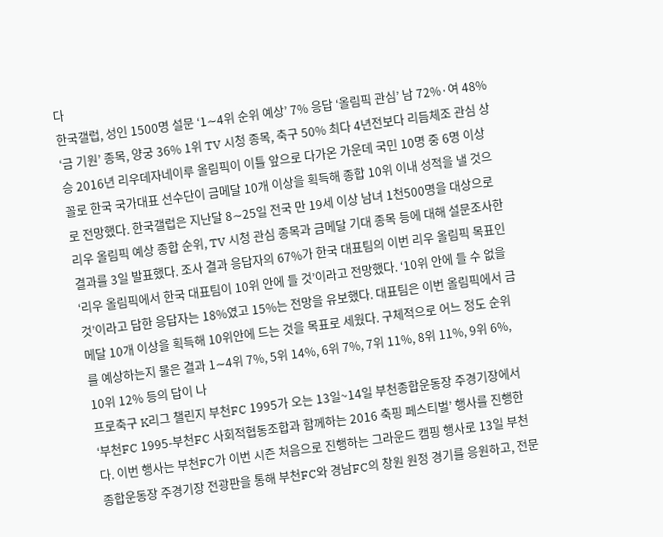다
한국갤럽, 성인 1500명 설문 ‘1∼4위 순위 예상’ 7% 응답 ‘올림픽 관심’ 남 72%·여 48% ‘금 기원’ 종목, 양궁 36% 1위 TV 시청 종목, 축구 50% 최다 4년전보다 리듬체조 관심 상승 2016년 리우데자네이루 올림픽이 이틀 앞으로 다가온 가운데 국민 10명 중 6명 이상 꼴로 한국 국가대표 선수단이 금메달 10개 이상을 획득해 종합 10위 이내 성적을 낼 것으로 전망했다. 한국갤럽은 지난달 8∼25일 전국 만 19세 이상 남녀 1천500명을 대상으로 리우 올림픽 예상 종합 순위, TV 시청 관심 종목과 금메달 기대 종목 등에 대해 설문조사한 결과를 3일 발표했다. 조사 결과 응답자의 67%가 한국 대표팀의 이번 리우 올림픽 목표인 ‘리우 올림픽에서 한국 대표팀이 10위 안에 들 것’이라고 전망했다. ‘10위 안에 들 수 없을 것’이라고 답한 응답자는 18%였고 15%는 전망을 유보했다. 대표팀은 이번 올림픽에서 금메달 10개 이상을 획득해 10위안에 드는 것을 목표로 세웠다. 구체적으로 어느 정도 순위를 예상하는지 물은 결과 1∼4위 7%, 5위 14%, 6위 7%, 7위 11%, 8위 11%, 9위 6%, 10위 12% 등의 답이 나
프로축구 K리그 챌린지 부천FC 1995가 오는 13일~14일 부천종합운동장 주경기장에서 ‘부천FC 1995-부천FC 사회적협동조합과 함께하는 2016 축핑 페스티벌’ 행사를 진행한다. 이번 행사는 부천FC가 이번 시즌 처음으로 진행하는 그라운드 캠핑 행사로 13일 부천종합운동장 주경기장 전광판을 통해 부천FC와 경남FC의 창원 원정 경기를 응원하고, 전문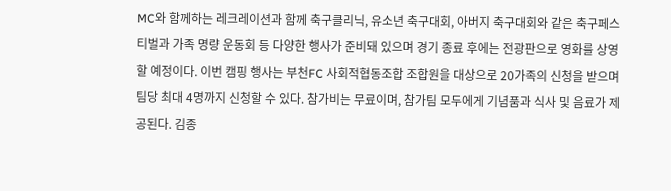MC와 함께하는 레크레이션과 함께 축구클리닉, 유소년 축구대회, 아버지 축구대회와 같은 축구페스티벌과 가족 명량 운동회 등 다양한 행사가 준비돼 있으며 경기 종료 후에는 전광판으로 영화를 상영할 예정이다. 이번 캠핑 행사는 부천FC 사회적협동조합 조합원을 대상으로 20가족의 신청을 받으며 팀당 최대 4명까지 신청할 수 있다. 참가비는 무료이며, 참가팀 모두에게 기념품과 식사 및 음료가 제공된다. 김종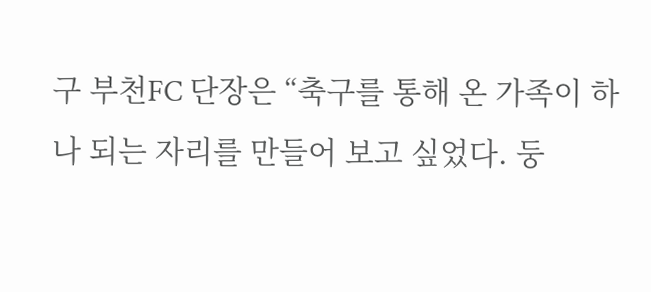구 부천FC 단장은 “축구를 통해 온 가족이 하나 되는 자리를 만들어 보고 싶었다. 둥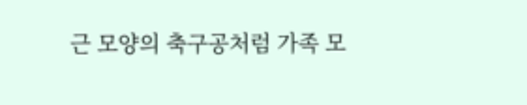근 모양의 축구공처럼 가족 모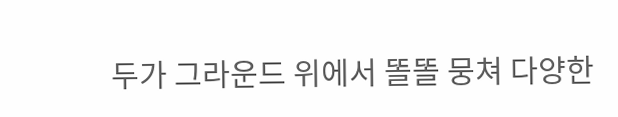두가 그라운드 위에서 똘똘 뭉쳐 다양한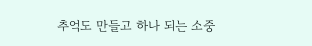추억도 만들고 하나 되는 소중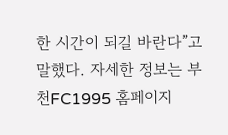한 시간이 되길 바란다”고 말했다. 자세한 정보는 부천FC1995 홈페이지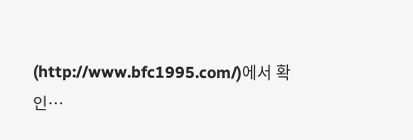(http://www.bfc1995.com/)에서 확인…